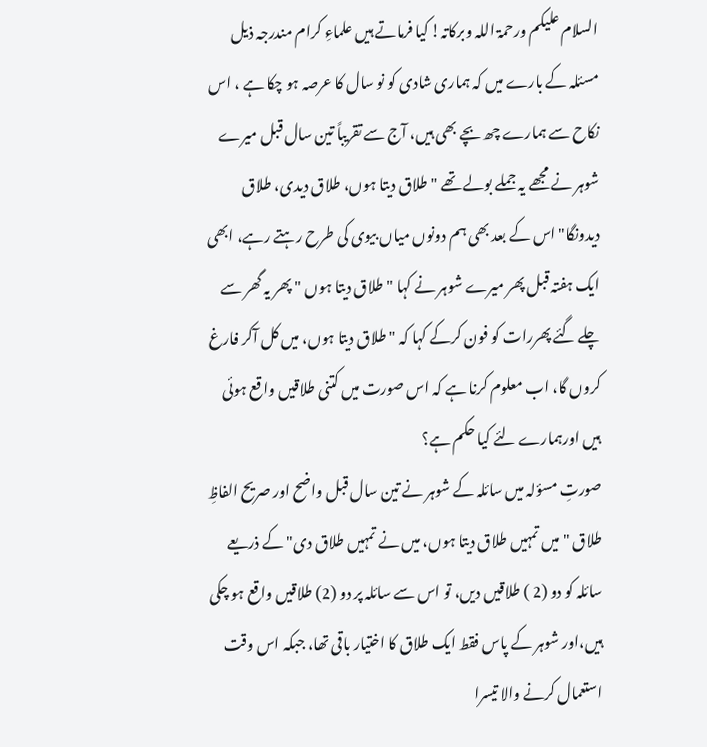السلام علیکم ورحمۃ اللہ وبرکاتہ! کیا فرماتے ہیں علماءِ کرام مندرجہ ذیل مسئلہ کے بارے میں کہ ہماری شادی کو نو سال کا عرصہ ہو چکا ہے ، اس نکاح سے ہمارے چھ بچے بھی ہیں، آج سے تقریباً تین سال قبل میرے شوہر نے مجھے یہ جملے بولے تھے " طلاق دیتا ہوں، طلاق دیدی، طلاق دیدونگا" اس کے بعد بھی ہم دونوں میاں بیوی کی طرح رہتے رہے، ابھی ایک ہفتہ قبل پھر میرے شوہر نے کہا " طلاق دیتا ہوں " پھر یہ گھر سے چلے گئے پھررات کو فون کرکے کہا کہ " طلاق دیتا ہوں، میں کل آکر فارغ کروں گا، اب معلوم کرنا ہے کہ اس صورت میں کتنی طلاقیں واقع ہوئی ہیں اورہمارے لئے کیا حکم ہے؟
صورتِ مسؤلہ میں سائلہ کے شوہر نے تین سال قبل واضح اور صریح الفاظِ طلاق "میں تمہیں طلاق دیتا ہوں، میں نے تمہیں طلاق دی" کے ذریعے سائلہ کو دو (2 ) طلاقیں دیں، تو اس سے سائلہ پر دو (2) طلاقیں واقع ہو چکی ہیں،اور شوہر کے پاس فقط ایک طلاق کا اختیار باقی تھا، جبکہ اس وقت استعمال کرنے والا تیسرا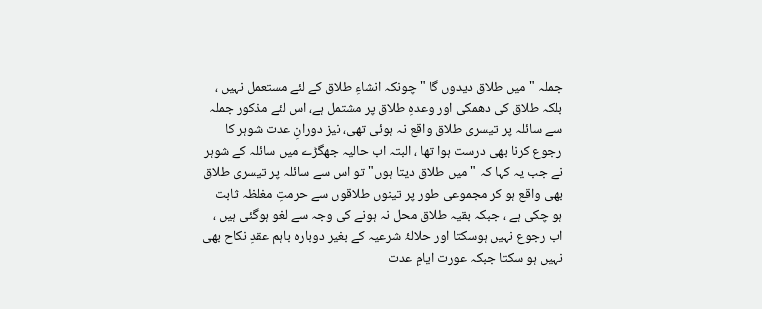جملہ " میں طلاق دیدوں گا " چونکہ انشاءِ طلاق کے لئے مستعمل نہیں ، بلکہ طلاق کی دھمکی اور وعدہِ طلاق پر مشتمل ہے، اس لئے مذکور جملہ سے سائلہ پر تیسری طلاق واقع نہ ہوئی تھی، نیز دورانِ عدت شوہر کا رجوع کرنا بھی درست ہوا تھا ، البتہ اب حالیہ جھگڑے میں سائلہ کے شوہر نے جب یہ کہا کہ " میں طلاق دیتا ہوں" تو اس سے سائلہ پر تیسری طلاق بھی واقع ہو کر مجموعی طور پر تینوں طلاقوں سے حرمتِ مغلظہ ثابت ہو چکی ہے ، جبکہ بقیہ طلاق محل نہ ہونے کی وجہ سے لغو ہوگئی ہیں ، اب رجوع نہیں ہوسکتا اور حلالۂ شرعیہ کے بغیر دوبارہ باہم عقدِ نکاح بھی نہیں ہو سکتا جبکہ عورت ایامِ عدت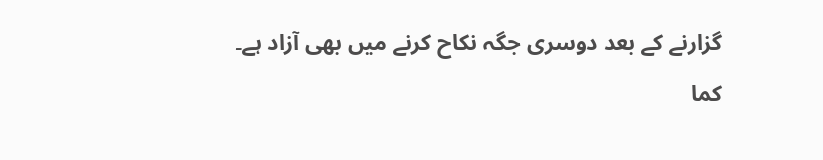گزارنے کے بعد دوسری جگہ نکاح کرنے میں بھی آزاد ہے۔
کما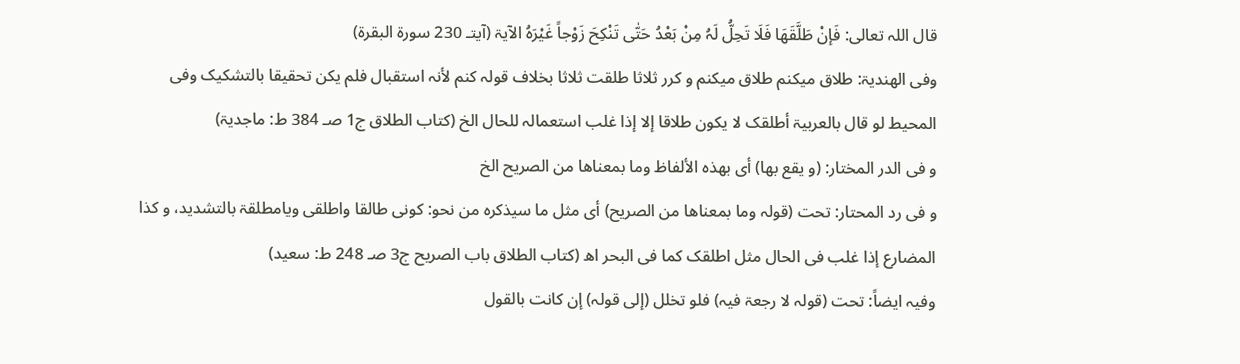قال اللہ تعالی: فَإنْ طَلَّقَھَا فَلَا تَحِلُّ لَہُ مِنْ بَعْدُ حَتّٰی تَنْکِحَ زَوْجاً غَیْرَہُ الآیۃ (آیتـ 230 سورۃ البقرۃ)
وفی الھندیۃ: طلاق میکنم طلاق میکنم و کرر ثلاثا طلقت ثلاثا بخلاف قولہ کنم لأنہ استقبال فلم یکن تحقیقا بالتشکیک وفی المحیط لو قال بالعربیۃ أطلقک لا یکون طلاقا إلا إذا غلب استعمالہ للحال الخ (کتاب الطلاق ج1 صـ 384 ط: ماجدیۃ)
و فی الدر المختار: (و یقع بھا) أی بھذہ الألفاظ وما بمعناھا من الصریح الخ
و فی رد المحتار: تحت (قولہ وما بمعناھا من الصریح) أی مثل ما سیذکرہ من نحو: کونی طالقا واطلقی ویامطلقۃ بالتشدید، و کذا المضارع إذا غلب فی الحال مثل اطلقک کما فی البحر اھ (کتاب الطلاق باب الصریح ج3 صـ 248 ط: سعید)
وفیہ ایضاً: تحت (قولہ لا رجعۃ فیہ) فلو تخلل (إلی قولہ) إن کانت بالقول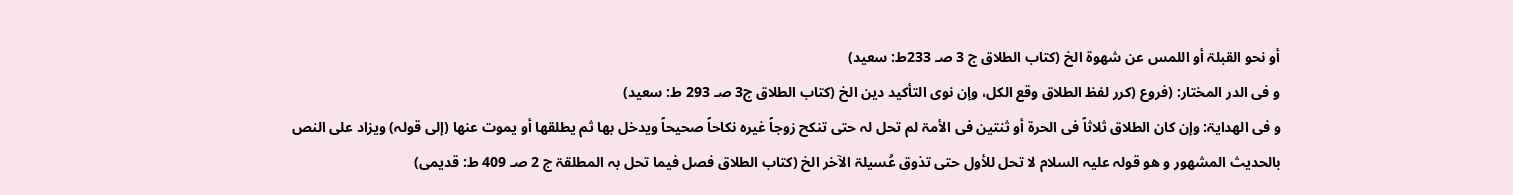أو نحو القبلۃ أو اللمس عن شھوۃ الخ (کتاب الطلاق ج 3 صـ 233ط: سعید)
و فی الدر المختار: (فروع (کرر لفظ الطلاق وقع الکل، وإن نوی التأکید دین الخ (کتاب الطلاق ج3 صـ 293 ط: سعید)
و فی الھدایۃ: وإن کان الطلاق ثلاثاً فی الحرۃ أو ثنتین فی الأمۃ لم تحل لہ حتی تنکح زوجاً غیرہ نکاحاً صحیحاً ویدخل بھا ثم یطلقھا أو یموت عنھا (إلی قولہ) ویزاد علی النص بالحدیث المشھور و ھو قولہ علیہ السلام لا تحل للأول حتی تذوق عُسیلۃ الآخر الخ (کتاب الطلاق فصل فیما تحل بہ المطلقۃ ج 2 صـ 409 ط: قدیمی)